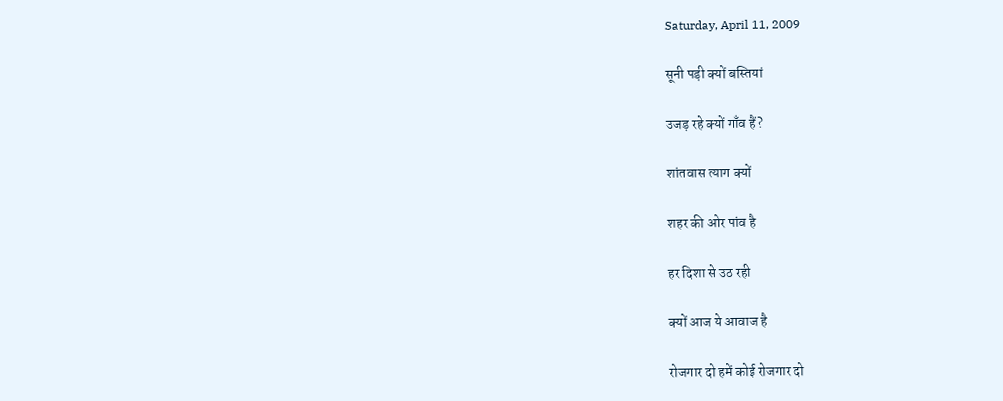Saturday, April 11, 2009

सूनी पड़ी क्यों बस्तियां

उजड़ रहे क्यों गाँव हैं?

शांतवास त्याग क्यों

शहर की ओर पांव है

हर दिशा से उठ रही

क्यों आज ये आवाज है

रोजगार दो हमें कोई रोजगार दो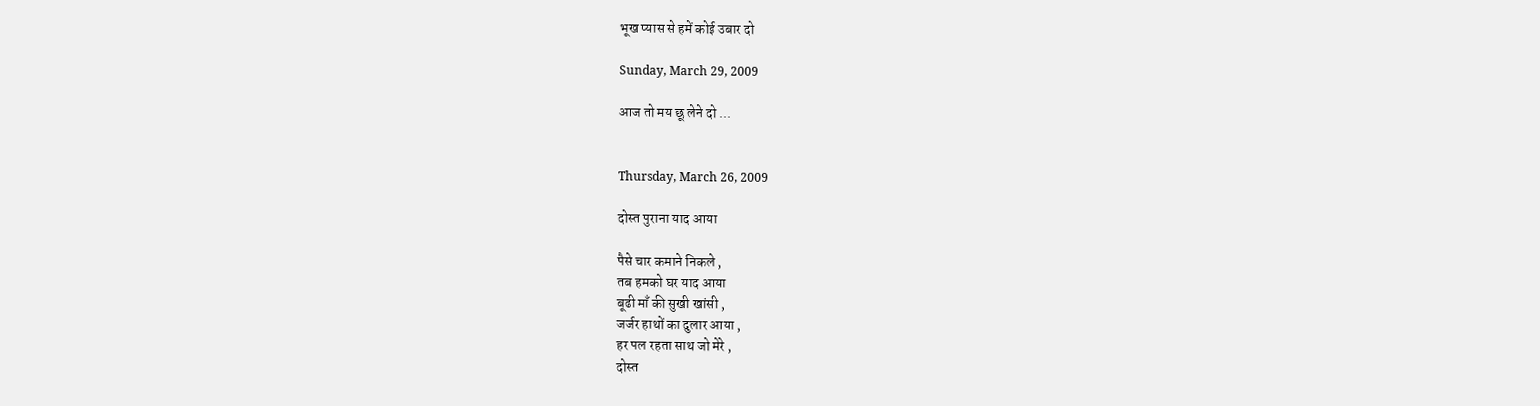भूख प्यास से हमें कोई उबार दो

Sunday, March 29, 2009

आज तो मय छू लेने दो ...


Thursday, March 26, 2009

दोस्त पुराना याद आया

पैसे चार कमाने निकले ,
तब हमको घर याद आया
बूढी माँ की सुखी खांसी ,
जर्जर हाथों का दुलार आया ,
हर पल रहता साथ जो मेरे ,
दोस्त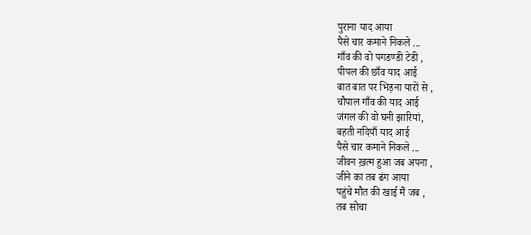पुराना याद आया
पैसे चार कमाने निकले ...
गाँव की वो पगडण्डी टेडी ,
पीपल की छाँव याद आई
बात बात पर भिड़ना यारों से ,
चौपाल गाँव की याद आई
जंगल की वो घनी झारियां,
बहती नदियाँ याद आई
पैसे चार कमाने निकले ...
जीवन ख़त्म हुआ जब अपना ,
जीने का तब ढंग आया
पहुंचे मौत की खाई मैं जब ,
तब सोचा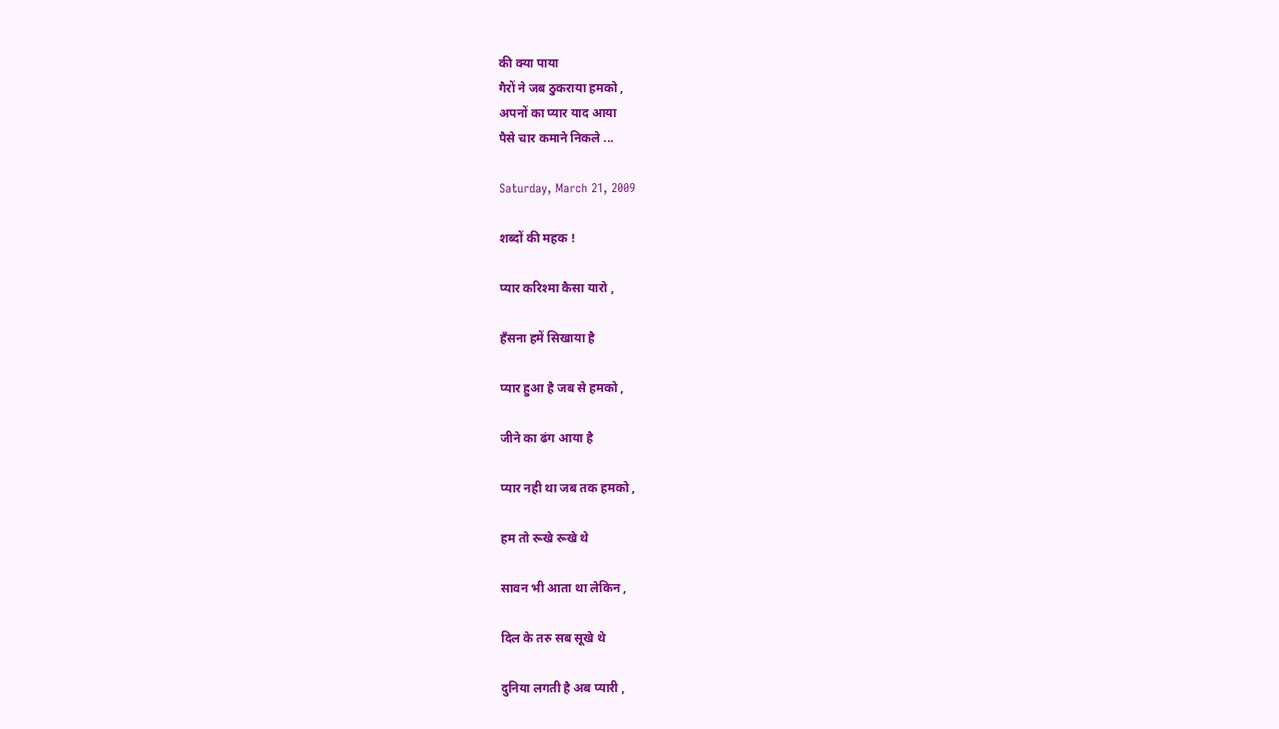की क्या पाया
गैरों ने जब ठुकराया हमको ,
अपनों का प्यार याद आया
पैसे चार कमाने निकले ...

Saturday, March 21, 2009

शब्दों की महक !

प्यार करिश्मा कैसा यारो ,

हँसना हमें सिखाया है

प्यार हुआ है जब से हमको ,

जीने का ढंग आया है

प्यार नही था जब तक हमको ,

हम तो रूखे रूखे थे

सावन भी आता था लेकिन ,

दिल के तरु सब सूखे थे

दुनिया लगती है अब प्यारी ,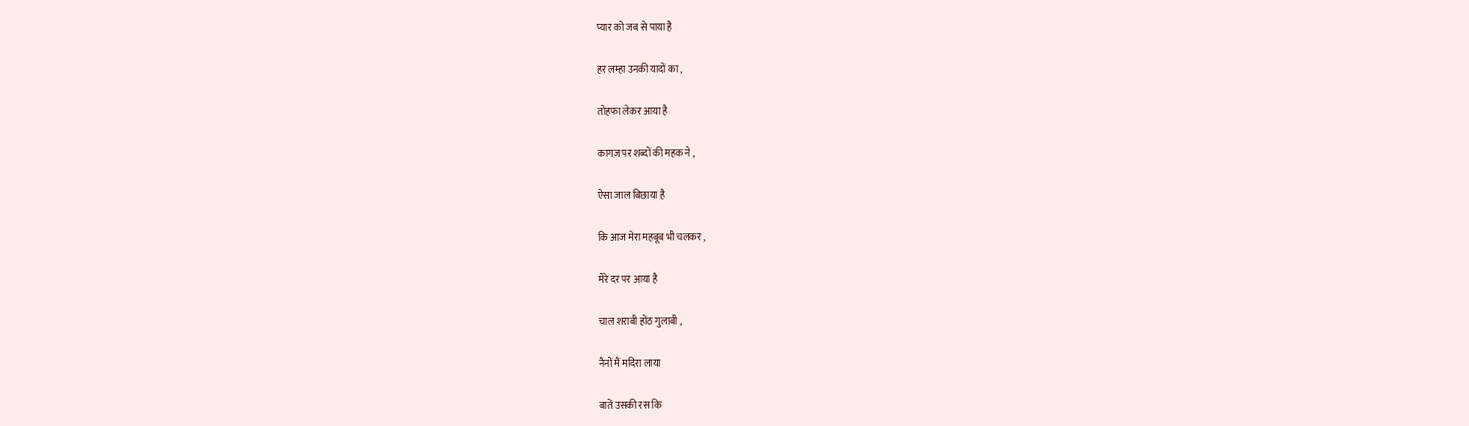प्यार को जब से पाया है

हर लम्हा उनकी यादों का ,

तोहफा लेकर आया है

कागज़ पर शब्दों की महक ने ,

ऐसा जाल बिछाया है

कि आज मेरा महबूब भी चलकर ,

मेरे दर पर आया है

चाल शराबी होंठ गुलाबी ,

नैनों मैं मदिरा लाया

बातें उसकी रस कि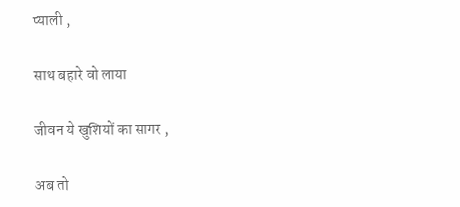प्याली ,

साथ बहारे वो लाया

जीवन ये खुशियों का सागर ,

अब तो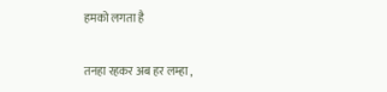हमको लगता है

तनहा रहकर अब हर लम्हा ,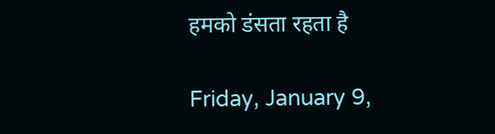हमको डंसता रहता है

Friday, January 9,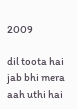2009

dil toota hai jab bhi mera
aah uthi hai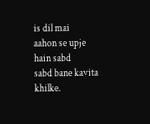is dil mai
aahon se upje hain sabd
sabd bane kavita khilke.